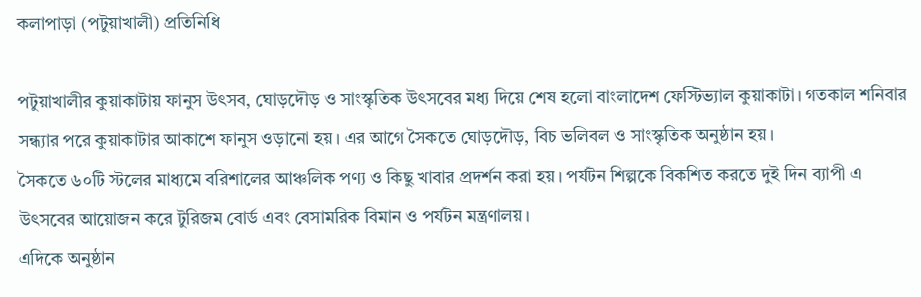কলাপাড়া (পটুয়াখালী) প্রতিনিধি

পটুয়াখালীর কুয়াকাটায় ফানুস উৎসব, ঘোড়দৌড় ও সাংস্কৃতিক উৎসবের মধ্য দিয়ে শেষ হলো বাংলাদেশ ফেস্টিভ্যাল কুয়াকাটা। গতকাল শনিবার সন্ধ্যার পরে কুয়াকাটার আকাশে ফানুস ওড়ানো হয়। এর আগে সৈকতে ঘোড়দৌড়, বিচ ভলিবল ও সাংস্কৃতিক অনুষ্ঠান হয়।
সৈকতে ৬০টি স্টলের মাধ্যমে বরিশালের আঞ্চলিক পণ্য ও কিছু খাবার প্রদর্শন করা হয়। পর্যটন শিল্পকে বিকশিত করতে দুই দিন ব্যাপী এ উৎসবের আয়োজন করে টুরিজম বোর্ড এবং বেসামরিক বিমান ও পর্যটন মন্ত্রণালয়।
এদিকে অনুষ্ঠান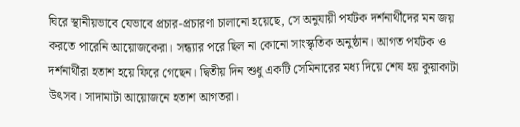ঘিরে স্থানীয়ভাবে যেভাবে প্রচার-প্রচারণা চালানো হয়েছে, সে অনুযায়ী পর্যটক দর্শনার্থীদের মন জয় করতে পারেনি আয়োজকেরা। সন্ধ্যার পরে ছিল না কোনো সাংস্কৃতিক অনুষ্ঠান। আগত পর্যটক ও দর্শনার্থীরা হতাশ হয়ে ফিরে গেছেন। দ্বিতীয় দিন শুধু একটি সেমিনারের মধ্য দিয়ে শেষ হয় কুয়াকাটা উৎসব। সাদামাটা আয়োজনে হতাশ আগতরা।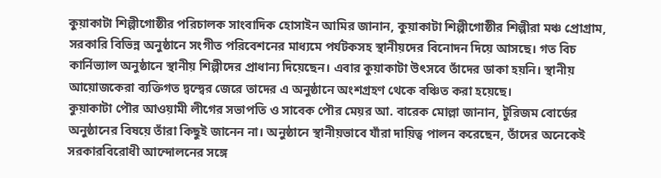কুয়াকাটা শিল্পীগোষ্ঠীর পরিচালক সাংবাদিক হোসাইন আমির জানান, কুয়াকাটা শিল্পীগোষ্ঠীর শিল্পীরা মঞ্চ প্রোগ্রাম, সরকারি বিভিন্ন অনুষ্ঠানে সংগীত পরিবেশনের মাধ্যমে পর্যটকসহ স্থানীয়দের বিনোদন দিয়ে আসছে। গত বিচ কার্নিভ্যাল অনুষ্ঠানে স্থানীয় শিল্পীদের প্রাধান্য দিয়েছেন। এবার কুয়াকাটা উৎসবে তাঁদের ডাকা হয়নি। স্থানীয় আয়োজকেরা ব্যক্তিগত দ্বন্দ্বের জেরে তাদের এ অনুষ্ঠানে অংশগ্রহণ থেকে বঞ্চিত করা হয়েছে।
কুয়াকাটা পৌর আওয়ামী লীগের সভাপতি ও সাবেক পৌর মেয়র আ. বারেক মোল্লা জানান, টুরিজম বোর্ডের অনুষ্ঠানের বিষয়ে তাঁরা কিছুই জানেন না। অনুষ্ঠানে স্থানীয়ভাবে যাঁরা দায়িত্ব পালন করেছেন, তাঁদের অনেকেই সরকারবিরোধী আন্দোলনের সঙ্গে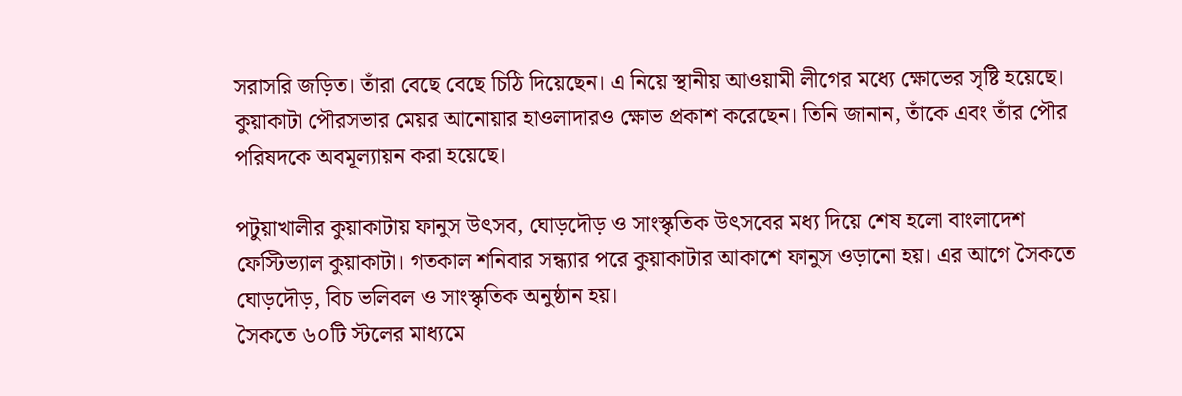সরাসরি জড়িত। তাঁরা বেছে বেছে চিঠি দিয়েছেন। এ নিয়ে স্থানীয় আওয়ামী লীগের মধ্যে ক্ষোভের সৃষ্টি হয়েছে।
কুয়াকাটা পৌরসভার মেয়র আনোয়ার হাওলাদারও ক্ষোভ প্রকাশ করেছেন। তিনি জানান, তাঁকে এবং তাঁর পৌর পরিষদকে অবমূল্যায়ন করা হয়েছে।

পটুয়াখালীর কুয়াকাটায় ফানুস উৎসব, ঘোড়দৌড় ও সাংস্কৃতিক উৎসবের মধ্য দিয়ে শেষ হলো বাংলাদেশ ফেস্টিভ্যাল কুয়াকাটা। গতকাল শনিবার সন্ধ্যার পরে কুয়াকাটার আকাশে ফানুস ওড়ানো হয়। এর আগে সৈকতে ঘোড়দৌড়, বিচ ভলিবল ও সাংস্কৃতিক অনুষ্ঠান হয়।
সৈকতে ৬০টি স্টলের মাধ্যমে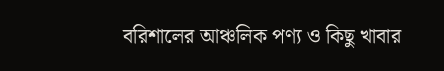বরিশালের আঞ্চলিক পণ্য ও কিছু খাবার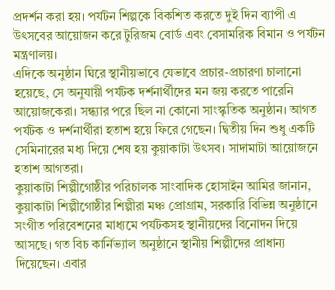প্রদর্শন করা হয়। পর্যটন শিল্পকে বিকশিত করতে দুই দিন ব্যাপী এ উৎসবের আয়োজন করে টুরিজম বোর্ড এবং বেসামরিক বিমান ও পর্যটন মন্ত্রণালয়।
এদিকে অনুষ্ঠান ঘিরে স্থানীয়ভাবে যেভাবে প্রচার-প্রচারণা চালানো হয়েছে, সে অনুযায়ী পর্যটক দর্শনার্থীদের মন জয় করতে পারেনি আয়োজকেরা। সন্ধ্যার পরে ছিল না কোনো সাংস্কৃতিক অনুষ্ঠান। আগত পর্যটক ও দর্শনার্থীরা হতাশ হয়ে ফিরে গেছেন। দ্বিতীয় দিন শুধু একটি সেমিনারের মধ্য দিয়ে শেষ হয় কুয়াকাটা উৎসব। সাদামাটা আয়োজনে হতাশ আগতরা।
কুয়াকাটা শিল্পীগোষ্ঠীর পরিচালক সাংবাদিক হোসাইন আমির জানান, কুয়াকাটা শিল্পীগোষ্ঠীর শিল্পীরা মঞ্চ প্রোগ্রাম, সরকারি বিভিন্ন অনুষ্ঠানে সংগীত পরিবেশনের মাধ্যমে পর্যটকসহ স্থানীয়দের বিনোদন দিয়ে আসছে। গত বিচ কার্নিভ্যাল অনুষ্ঠানে স্থানীয় শিল্পীদের প্রাধান্য দিয়েছেন। এবার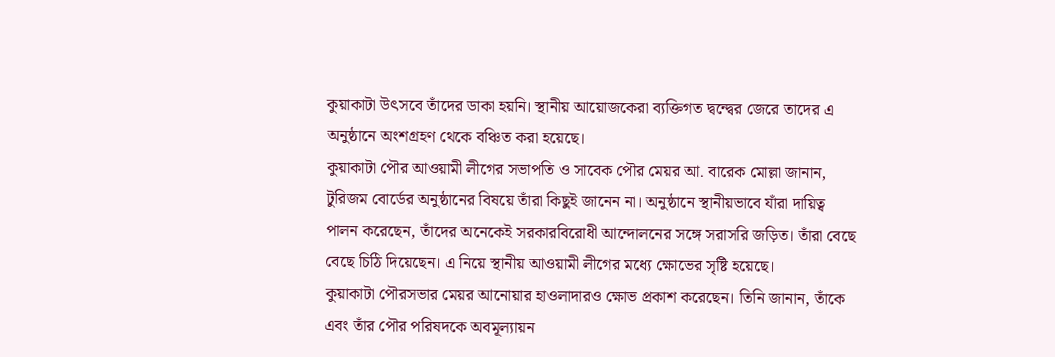কুয়াকাটা উৎসবে তাঁদের ডাকা হয়নি। স্থানীয় আয়োজকেরা ব্যক্তিগত দ্বন্দ্বের জেরে তাদের এ অনুষ্ঠানে অংশগ্রহণ থেকে বঞ্চিত করা হয়েছে।
কুয়াকাটা পৌর আওয়ামী লীগের সভাপতি ও সাবেক পৌর মেয়র আ. বারেক মোল্লা জানান, টুরিজম বোর্ডের অনুষ্ঠানের বিষয়ে তাঁরা কিছুই জানেন না। অনুষ্ঠানে স্থানীয়ভাবে যাঁরা দায়িত্ব পালন করেছেন, তাঁদের অনেকেই সরকারবিরোধী আন্দোলনের সঙ্গে সরাসরি জড়িত। তাঁরা বেছে বেছে চিঠি দিয়েছেন। এ নিয়ে স্থানীয় আওয়ামী লীগের মধ্যে ক্ষোভের সৃষ্টি হয়েছে।
কুয়াকাটা পৌরসভার মেয়র আনোয়ার হাওলাদারও ক্ষোভ প্রকাশ করেছেন। তিনি জানান, তাঁকে এবং তাঁর পৌর পরিষদকে অবমূল্যায়ন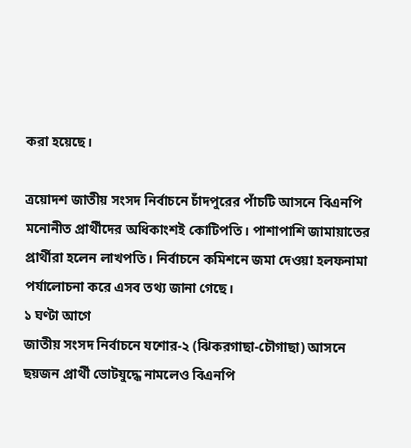করা হয়েছে।

ত্রয়োদশ জাতীয় সংসদ নির্বাচনে চাঁদপুরের পাঁচটি আসনে বিএনপি মনোনীত প্রার্থীদের অধিকাংশই কোটিপতি। পাশাপাশি জামায়াতের প্রার্থীরা হলেন লাখপতি। নির্বাচনে কমিশনে জমা দেওয়া হলফনামা পর্যালোচনা করে এসব তথ্য জানা গেছে।
১ ঘণ্টা আগে
জাতীয় সংসদ নির্বাচনে যশোর-২ (ঝিকরগাছা-চৌগাছা) আসনে ছয়জন প্রার্থী ভোটযুদ্ধে নামলেও বিএনপি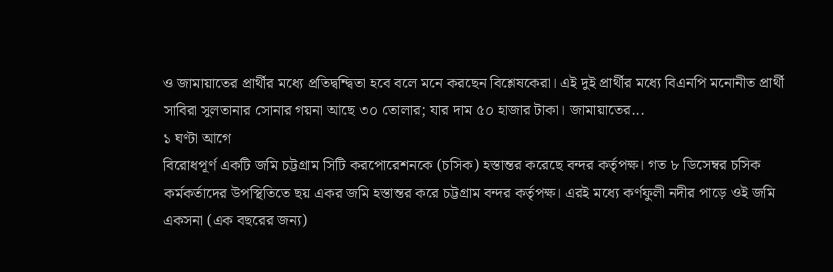ও জামায়াতের প্রার্থীর মধ্যে প্রতিদ্বন্দ্বিতা হবে বলে মনে করছেন বিশ্লেষকেরা। এই দুই প্রার্থীর মধ্যে বিএনপি মনোনীত প্রার্থী সাবিরা সুলতানার সোনার গয়না আছে ৩০ তোলার; যার দাম ৫০ হাজার টাকা। জামায়াতের...
১ ঘণ্টা আগে
বিরোধপূর্ণ একটি জমি চট্টগ্রাম সিটি করপোরেশনকে (চসিক) হস্তান্তর করেছে বন্দর কর্তৃপক্ষ। গত ৮ ডিসেম্বর চসিক কর্মকর্তাদের উপস্থিতিতে ছয় একর জমি হস্তান্তর করে চট্টগ্রাম বন্দর কর্তৃপক্ষ। এরই মধ্যে কর্ণফুলী নদীর পাড়ে ওই জমি একসনা (এক বছরের জন্য)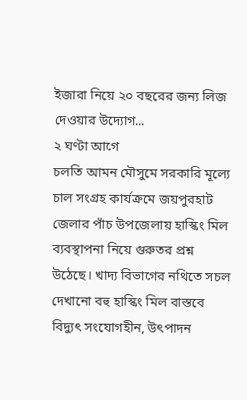ইজারা নিয়ে ২০ বছরের জন্য লিজ দেওয়ার উদ্যোগ...
২ ঘণ্টা আগে
চলতি আমন মৌসুমে সরকারি মূল্যে চাল সংগ্রহ কার্যক্রমে জয়পুরহাট জেলার পাঁচ উপজেলায় হাস্কিং মিল ব্যবস্থাপনা নিয়ে গুরুতর প্রশ্ন উঠেছে। খাদ্য বিভাগের নথিতে সচল দেখানো বহু হাস্কিং মিল বাস্তবে বিদ্যুৎ সংযোগহীন, উৎপাদন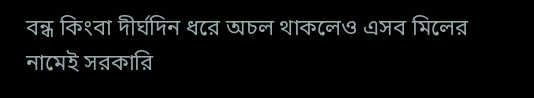বন্ধ কিংবা দীর্ঘদিন ধরে অচল থাকলেও এসব মিলের নামেই সরকারি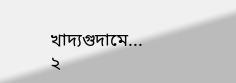খাদ্যগুদামে...
২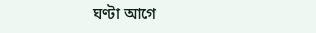ঘণ্টা আগে